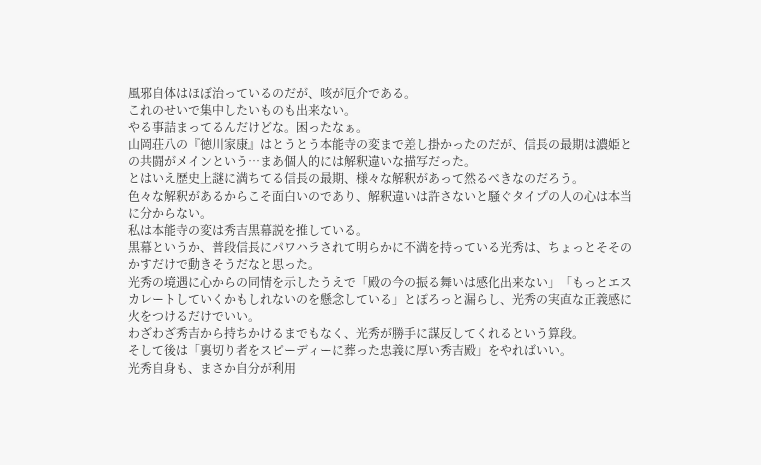風邪自体はほぼ治っているのだが、咳が厄介である。
これのせいで集中したいものも出来ない。
やる事詰まってるんだけどな。困ったなぁ。
山岡荘八の『徳川家康』はとうとう本能寺の変まで差し掛かったのだが、信長の最期は濃姫との共闘がメインという…まあ個人的には解釈違いな描写だった。
とはいえ歴史上謎に満ちてる信長の最期、様々な解釈があって然るべきなのだろう。
色々な解釈があるからこそ面白いのであり、解釈違いは許さないと騒ぐタイプの人の心は本当に分からない。
私は本能寺の変は秀吉黒幕説を推している。
黒幕というか、普段信長にパワハラされて明らかに不満を持っている光秀は、ちょっとそそのかすだけで動きそうだなと思った。
光秀の境遇に心からの同情を示したうえで「殿の今の振る舞いは感化出来ない」「もっとエスカレートしていくかもしれないのを懸念している」とぽろっと漏らし、光秀の実直な正義感に火をつけるだけでいい。
わざわざ秀吉から持ちかけるまでもなく、光秀が勝手に謀反してくれるという算段。
そして後は「裏切り者をスピーディーに葬った忠義に厚い秀吉殿」をやればいい。
光秀自身も、まさか自分が利用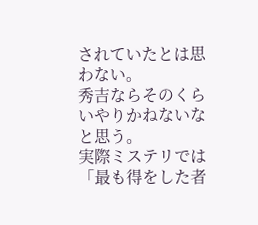されていたとは思わない。
秀吉ならそのくらいやりかねないなと思う。
実際ミステリでは「最も得をした者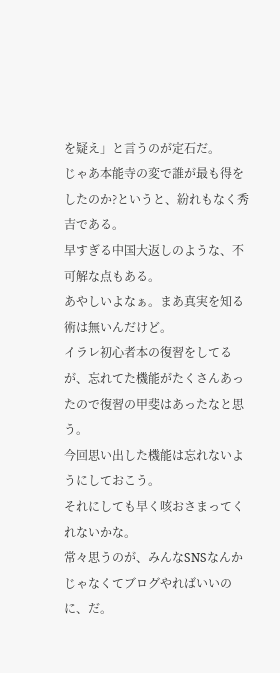を疑え」と言うのが定石だ。
じゃあ本能寺の変で誰が最も得をしたのか?というと、紛れもなく秀吉である。
早すぎる中国大返しのような、不可解な点もある。
あやしいよなぁ。まあ真実を知る術は無いんだけど。
イラレ初心者本の復習をしてるが、忘れてた機能がたくさんあったので復習の甲斐はあったなと思う。
今回思い出した機能は忘れないようにしておこう。
それにしても早く咳おさまってくれないかな。
常々思うのが、みんなSNSなんかじゃなくてブログやればいいのに、だ。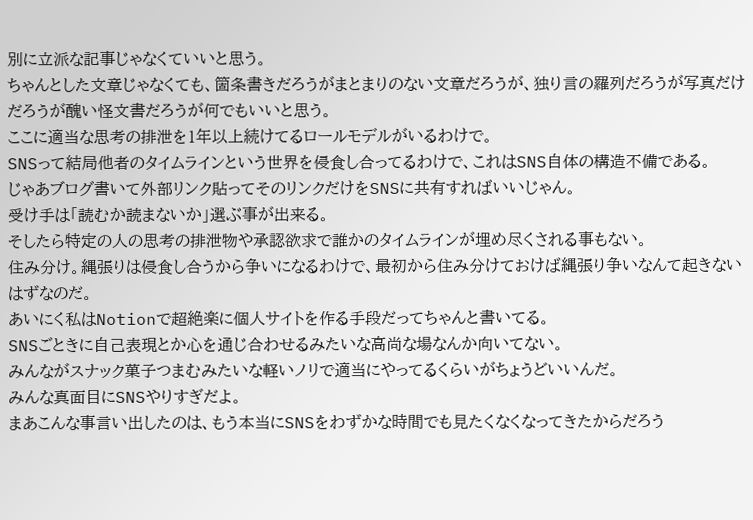別に立派な記事じゃなくていいと思う。
ちゃんとした文章じゃなくても、箇条書きだろうがまとまりのない文章だろうが、独り言の羅列だろうが写真だけだろうが醜い怪文書だろうが何でもいいと思う。
ここに適当な思考の排泄を1年以上続けてるロールモデルがいるわけで。
SNSって結局他者のタイムラインという世界を侵食し合ってるわけで、これはSNS自体の構造不備である。
じゃあブログ書いて外部リンク貼ってそのリンクだけをSNSに共有すればいいじゃん。
受け手は「読むか読まないか」選ぶ事が出来る。
そしたら特定の人の思考の排泄物や承認欲求で誰かのタイムラインが埋め尽くされる事もない。
住み分け。縄張りは侵食し合うから争いになるわけで、最初から住み分けておけば縄張り争いなんて起きないはずなのだ。
あいにく私はNotionで超絶楽に個人サイトを作る手段だってちゃんと書いてる。
SNSごときに自己表現とか心を通じ合わせるみたいな高尚な場なんか向いてない。
みんながスナック菓子つまむみたいな軽いノリで適当にやってるくらいがちょうどいいんだ。
みんな真面目にSNSやりすぎだよ。
まあこんな事言い出したのは、もう本当にSNSをわずかな時間でも見たくなくなってきたからだろう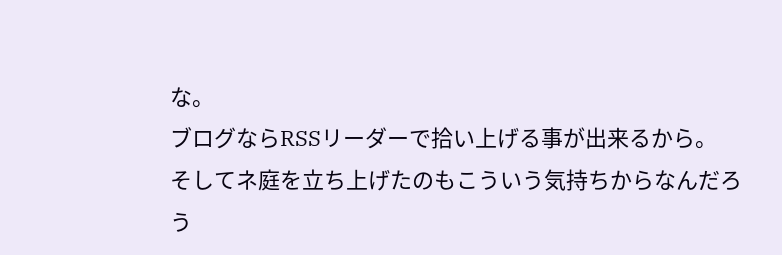な。
ブログならRSSリーダーで拾い上げる事が出来るから。
そしてネ庭を立ち上げたのもこういう気持ちからなんだろう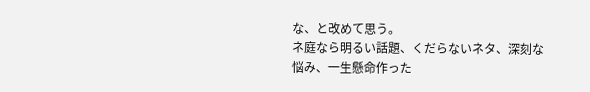な、と改めて思う。
ネ庭なら明るい話題、くだらないネタ、深刻な悩み、一生懸命作った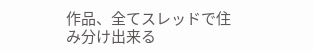作品、全てスレッドで住み分け出来る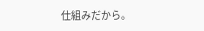仕組みだから。